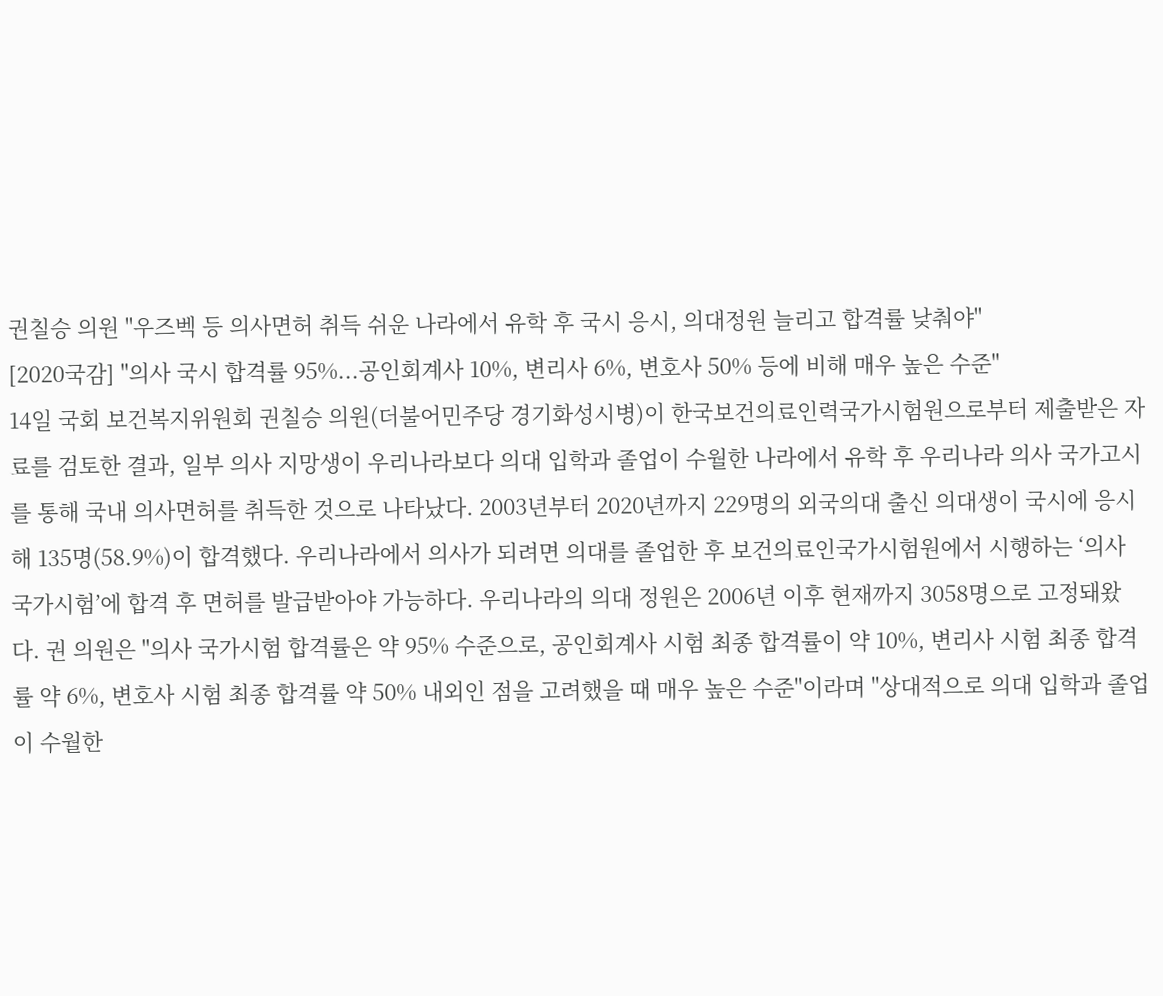권칠승 의원 "우즈벡 등 의사면허 취득 쉬운 나라에서 유학 후 국시 응시, 의대정원 늘리고 합격률 낮춰야"
[2020국감] "의사 국시 합격률 95%...공인회계사 10%, 변리사 6%, 변호사 50% 등에 비해 매우 높은 수준"
14일 국회 보건복지위원회 권칠승 의원(더불어민주당 경기화성시병)이 한국보건의료인력국가시험원으로부터 제출받은 자료를 검토한 결과, 일부 의사 지망생이 우리나라보다 의대 입학과 졸업이 수월한 나라에서 유학 후 우리나라 의사 국가고시를 통해 국내 의사면허를 취득한 것으로 나타났다. 2003년부터 2020년까지 229명의 외국의대 출신 의대생이 국시에 응시해 135명(58.9%)이 합격했다. 우리나라에서 의사가 되려면 의대를 졸업한 후 보건의료인국가시험원에서 시행하는 ‘의사 국가시험’에 합격 후 면허를 발급받아야 가능하다. 우리나라의 의대 정원은 2006년 이후 현재까지 3058명으로 고정돼왔다. 권 의원은 "의사 국가시험 합격률은 약 95% 수준으로, 공인회계사 시험 최종 합격률이 약 10%, 변리사 시험 최종 합격률 약 6%, 변호사 시험 최종 합격률 약 50% 내외인 점을 고려했을 때 매우 높은 수준"이라며 "상대적으로 의대 입학과 졸업이 수월한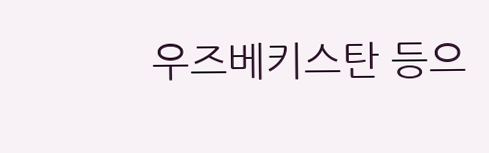우즈베키스탄 등으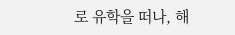로 유학을 떠나, 해